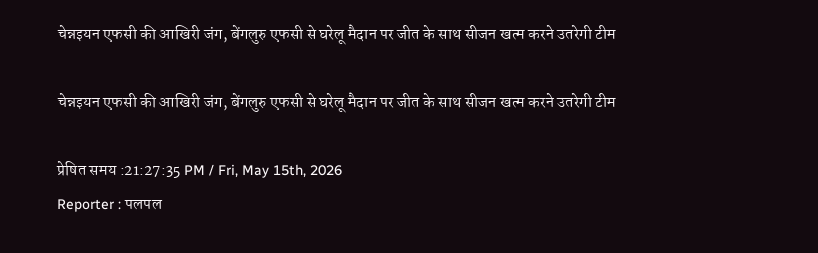चेन्नइयन एफसी की आखिरी जंग, बेंगलुरु एफसी से घरेलू मैदान पर जीत के साथ सीजन खत्म करने उतरेगी टीम

चेन्नइयन एफसी की आखिरी जंग, बेंगलुरु एफसी से घरेलू मैदान पर जीत के साथ सीजन खत्म करने उतरेगी टीम

प्रेषित समय :21:27:35 PM / Fri, May 15th, 2026
Reporter : पलपल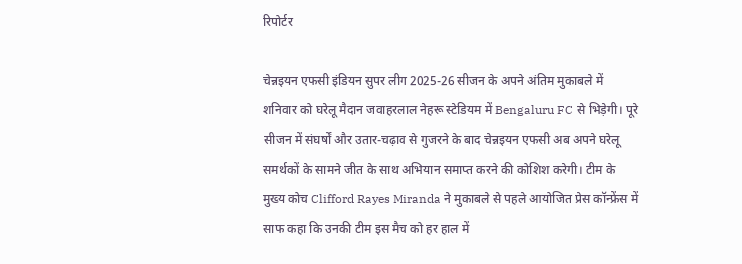रिपोर्टर

चेन्नइयन एफसी इंडियन सुपर लीग 2025-26 सीजन के अपने अंतिम मुकाबले में शनिवार को घरेलू मैदान जवाहरलाल नेहरू स्टेडियम में Bengaluru FC से भिड़ेगी। पूरे सीजन में संघर्षों और उतार-चढ़ाव से गुजरने के बाद चेन्नइयन एफसी अब अपने घरेलू समर्थकों के सामने जीत के साथ अभियान समाप्त करने की कोशिश करेगी। टीम के मुख्य कोच Clifford Rayes Miranda ने मुकाबले से पहले आयोजित प्रेस कॉन्फ्रेंस में साफ कहा कि उनकी टीम इस मैच को हर हाल में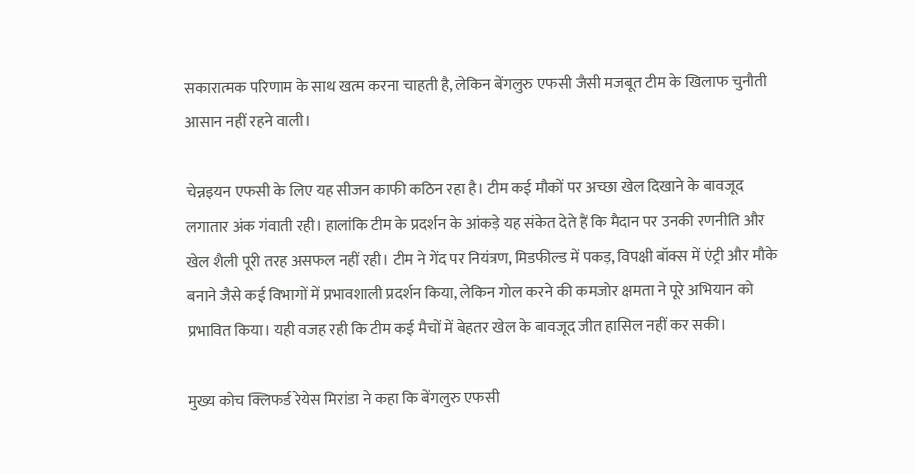सकारात्मक परिणाम के साथ खत्म करना चाहती है, लेकिन बेंगलुरु एफसी जैसी मजबूत टीम के खिलाफ चुनौती आसान नहीं रहने वाली।

चेन्नइयन एफसी के लिए यह सीजन काफी कठिन रहा है। टीम कई मौकों पर अच्छा खेल दिखाने के बावजूद लगातार अंक गंवाती रही। हालांकि टीम के प्रदर्शन के आंकड़े यह संकेत देते हैं कि मैदान पर उनकी रणनीति और खेल शैली पूरी तरह असफल नहीं रही। टीम ने गेंद पर नियंत्रण, मिडफील्ड में पकड़, विपक्षी बॉक्स में एंट्री और मौके बनाने जैसे कई विभागों में प्रभावशाली प्रदर्शन किया, लेकिन गोल करने की कमजोर क्षमता ने पूरे अभियान को प्रभावित किया। यही वजह रही कि टीम कई मैचों में बेहतर खेल के बावजूद जीत हासिल नहीं कर सकी।

मुख्य कोच क्लिफर्ड रेयेस मिरांडा ने कहा कि बेंगलुरु एफसी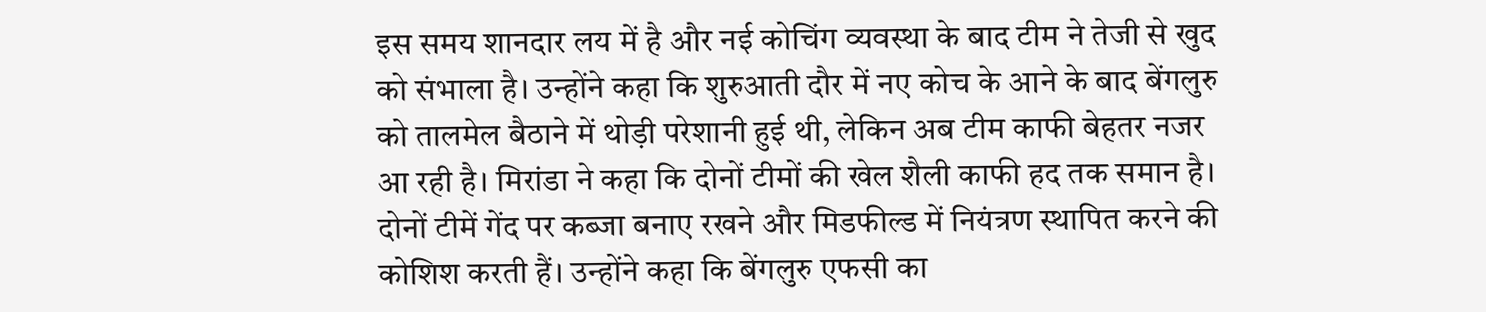इस समय शानदार लय में है और नई कोचिंग व्यवस्था के बाद टीम ने तेजी से खुद को संभाला है। उन्होंने कहा कि शुरुआती दौर में नए कोच के आने के बाद बेंगलुरु को तालमेल बैठाने में थोड़ी परेशानी हुई थी, लेकिन अब टीम काफी बेहतर नजर आ रही है। मिरांडा ने कहा कि दोनों टीमों की खेल शैली काफी हद तक समान है। दोनों टीमें गेंद पर कब्जा बनाए रखने और मिडफील्ड में नियंत्रण स्थापित करने की कोशिश करती हैं। उन्होंने कहा कि बेंगलुरु एफसी का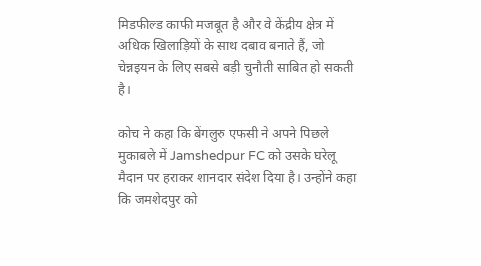मिडफील्ड काफी मजबूत है और वे केंद्रीय क्षेत्र में अधिक खिलाड़ियों के साथ दबाव बनाते हैं, जो चेन्नइयन के लिए सबसे बड़ी चुनौती साबित हो सकती है।

कोच ने कहा कि बेंगलुरु एफसी ने अपने पिछले मुकाबले में Jamshedpur FC को उसके घरेलू मैदान पर हराकर शानदार संदेश दिया है। उन्होंने कहा कि जमशेदपुर को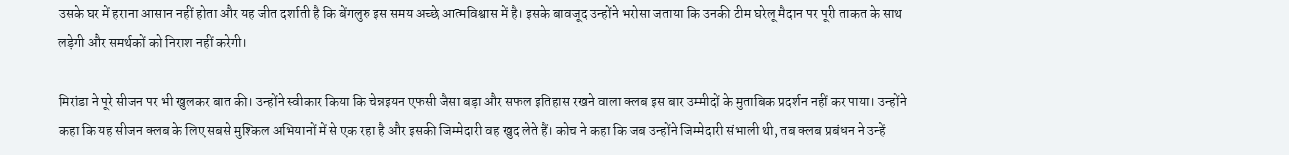उसके घर में हराना आसान नहीं होता और यह जीत दर्शाती है कि बेंगलुरु इस समय अच्छे आत्मविश्वास में है। इसके बावजूद उन्होंने भरोसा जताया कि उनकी टीम घरेलू मैदान पर पूरी ताकत के साथ लड़ेगी और समर्थकों को निराश नहीं करेगी।

मिरांडा ने पूरे सीजन पर भी खुलकर बात की। उन्होंने स्वीकार किया कि चेन्नइयन एफसी जैसा बड़ा और सफल इतिहास रखने वाला क्लब इस बार उम्मीदों के मुताबिक प्रदर्शन नहीं कर पाया। उन्होंने कहा कि यह सीजन क्लब के लिए सबसे मुश्किल अभियानों में से एक रहा है और इसकी जिम्मेदारी वह खुद लेते हैं। कोच ने कहा कि जब उन्होंने जिम्मेदारी संभाली थी, तब क्लब प्रबंधन ने उन्हें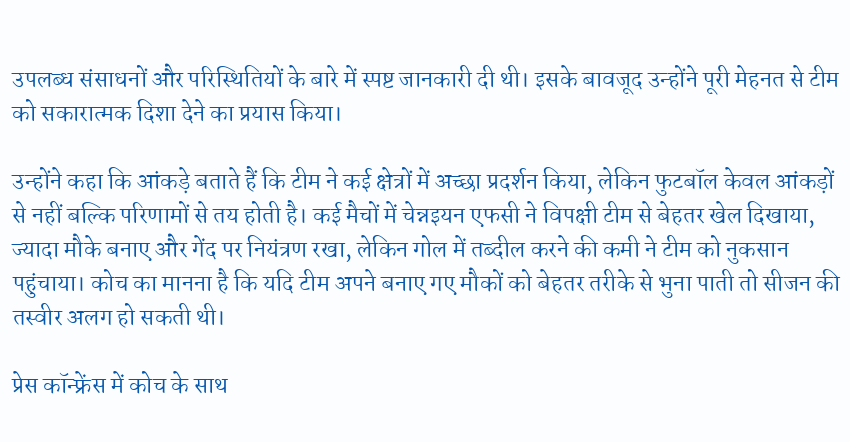उपलब्ध संसाधनों और परिस्थितियों के बारे में स्पष्ट जानकारी दी थी। इसके बावजूद उन्होंने पूरी मेहनत से टीम को सकारात्मक दिशा देने का प्रयास किया।

उन्होंने कहा कि आंकड़े बताते हैं कि टीम ने कई क्षेत्रों में अच्छा प्रदर्शन किया, लेकिन फुटबॉल केवल आंकड़ों से नहीं बल्कि परिणामों से तय होती है। कई मैचों में चेन्नइयन एफसी ने विपक्षी टीम से बेहतर खेल दिखाया, ज्यादा मौके बनाए और गेंद पर नियंत्रण रखा, लेकिन गोल में तब्दील करने की कमी ने टीम को नुकसान पहुंचाया। कोच का मानना है कि यदि टीम अपने बनाए गए मौकों को बेहतर तरीके से भुना पाती तो सीजन की तस्वीर अलग हो सकती थी।

प्रेस कॉन्फ्रेंस में कोच के साथ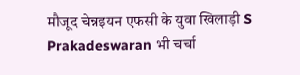मौजूद चेन्नइयन एफसी के युवा खिलाड़ी S Prakadeswaran भी चर्चा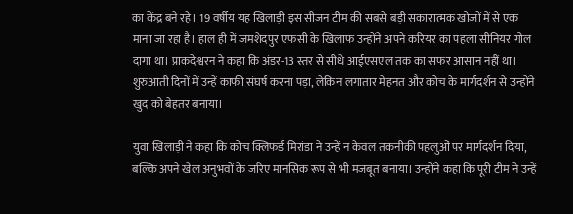का केंद्र बने रहे। 19 वर्षीय यह खिलाड़ी इस सीजन टीम की सबसे बड़ी सकारात्मक खोजों में से एक माना जा रहा है। हाल ही में जमशेदपुर एफसी के खिलाफ उन्होंने अपने करियर का पहला सीनियर गोल दागा था। प्राकदेश्वरन ने कहा कि अंडर-13 स्तर से सीधे आईएसएल तक का सफर आसान नहीं था। शुरुआती दिनों में उन्हें काफी संघर्ष करना पड़ा, लेकिन लगातार मेहनत और कोच के मार्गदर्शन से उन्होंने खुद को बेहतर बनाया।

युवा खिलाड़ी ने कहा कि कोच क्लिफर्ड मिरांडा ने उन्हें न केवल तकनीकी पहलुओं पर मार्गदर्शन दिया, बल्कि अपने खेल अनुभवों के जरिए मानसिक रूप से भी मजबूत बनाया। उन्होंने कहा कि पूरी टीम ने उन्हें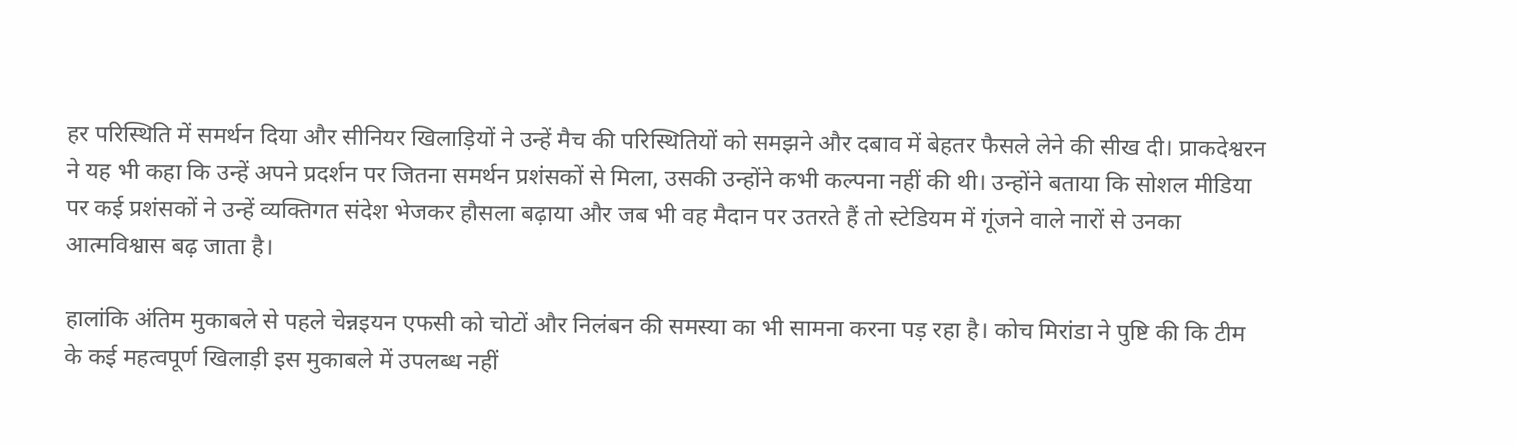हर परिस्थिति में समर्थन दिया और सीनियर खिलाड़ियों ने उन्हें मैच की परिस्थितियों को समझने और दबाव में बेहतर फैसले लेने की सीख दी। प्राकदेश्वरन ने यह भी कहा कि उन्हें अपने प्रदर्शन पर जितना समर्थन प्रशंसकों से मिला, उसकी उन्होंने कभी कल्पना नहीं की थी। उन्होंने बताया कि सोशल मीडिया पर कई प्रशंसकों ने उन्हें व्यक्तिगत संदेश भेजकर हौसला बढ़ाया और जब भी वह मैदान पर उतरते हैं तो स्टेडियम में गूंजने वाले नारों से उनका आत्मविश्वास बढ़ जाता है।

हालांकि अंतिम मुकाबले से पहले चेन्नइयन एफसी को चोटों और निलंबन की समस्या का भी सामना करना पड़ रहा है। कोच मिरांडा ने पुष्टि की कि टीम के कई महत्वपूर्ण खिलाड़ी इस मुकाबले में उपलब्ध नहीं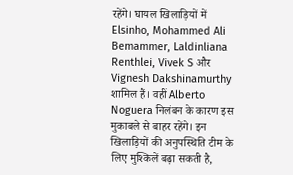रहेंगे। घायल खिलाड़ियों में Elsinho, Mohammed Ali Bemammer, Laldinliana Renthlei, Vivek S और Vignesh Dakshinamurthy शामिल हैं। वहीं Alberto Noguera निलंबन के कारण इस मुकाबले से बाहर रहेंगे। इन खिलाड़ियों की अनुपस्थिति टीम के लिए मुश्किलें बढ़ा सकती है,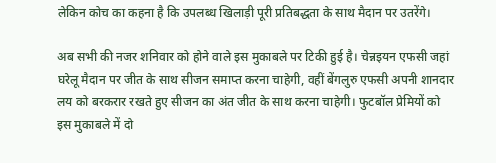लेकिन कोच का कहना है कि उपलब्ध खिलाड़ी पूरी प्रतिबद्धता के साथ मैदान पर उतरेंगे।

अब सभी की नजर शनिवार को होने वाले इस मुकाबले पर टिकी हुई है। चेन्नइयन एफसी जहां घरेलू मैदान पर जीत के साथ सीजन समाप्त करना चाहेगी, वहीं बेंगलुरु एफसी अपनी शानदार लय को बरकरार रखते हुए सीजन का अंत जीत के साथ करना चाहेगी। फुटबॉल प्रेमियों को इस मुकाबले में दो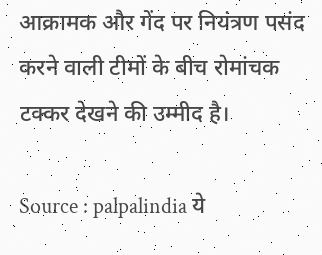आक्रामक और गेंद पर नियंत्रण पसंद करने वाली टीमों के बीच रोमांचक टक्कर देखने की उम्मीद है।

Source : palpalindia ये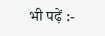भी पढ़ें :-